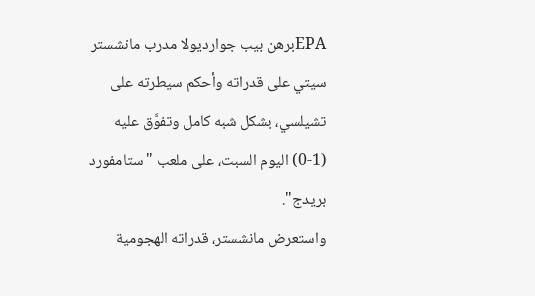EPAبرهن بيب جوارديولا مدرب مانشستر سيتي على قدراته وأحكم سيطرته على تشيلسي، بشكل شبه كامل وتفوَّق عليه (1-0) اليوم السبت، على ملعب "ستامفورد بريدج".
واستعرض مانشستر، قدراته الهجومية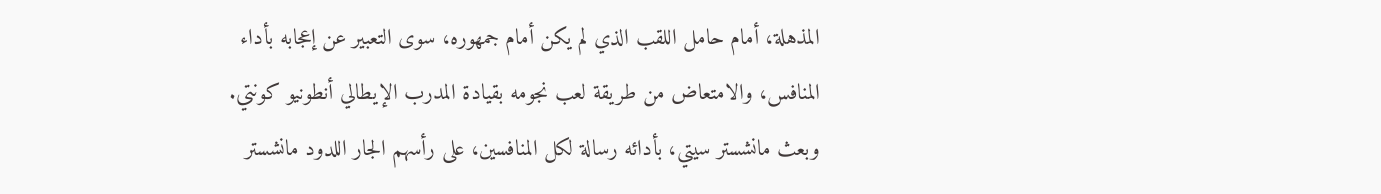المذهلة، أمام حامل اللقب الذي لم يكن أمام جمهوره، سوى التعبير عن إعجابه بأداء المنافس، والامتعاض من طريقة لعب نجومه بقيادة المدرب الإيطالي أنطونيو كونتي.
وبعث مانشستر سيتي، بأدائه رسالة لكل المنافسين، على رأسهم الجار اللدود مانشستر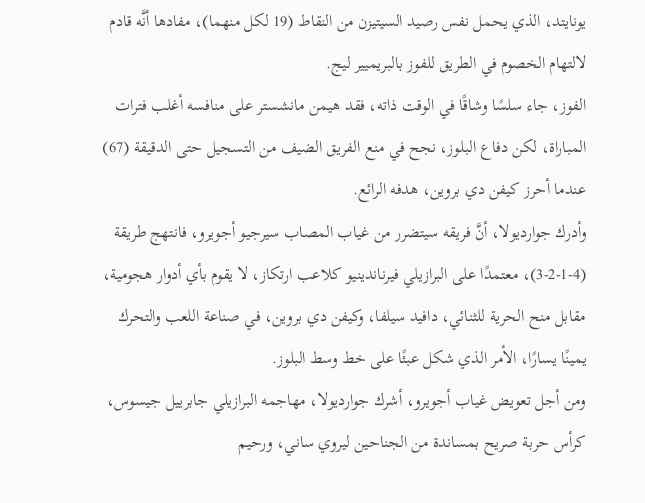يونايتد، الذي يحمل نفس رصيد السيتيزن من النقاط (19 لكل منهما)، مفادها أنَّه قادم لالتهام الخصوم في الطريق للفوز بالبريميير ليج.
الفوز، جاء سلسًا وشاقًا في الوقت ذاته، فقد هيمن مانشستر على منافسه أغلب فترات المباراة، لكن دفاع البلوز، نجح في منع الفريق الضيف من التسجيل حتى الدقيقة (67) عندما أحرز كيفن دي بروين، هدفه الرائع.
وأدرك جوارديولا، أنَّ فريقه سيتضرر من غياب المصاب سيرجيو أجويرو، فانتهج طريقة (4-1-2-3)، معتمدًا على البرازيلي فيرناندينيو كلاعب ارتكاز، لا يقوم بأي أدوار هجومية، مقابل منح الحرية للثنائي، دافيد سيلفا، وكيفن دي بروين، في صناعة اللعب والتحرك يمينًا يسارًا، الأمر الذي شكل عبئًا على خط وسط البلوز.
ومن أجل تعويض غياب أجويرو، أشرك جوارديولا، مهاجمه البرازيلي جابرييل جيسوس، كرأس حربة صريح بمساندة من الجناحين ليروي ساني، ورحيم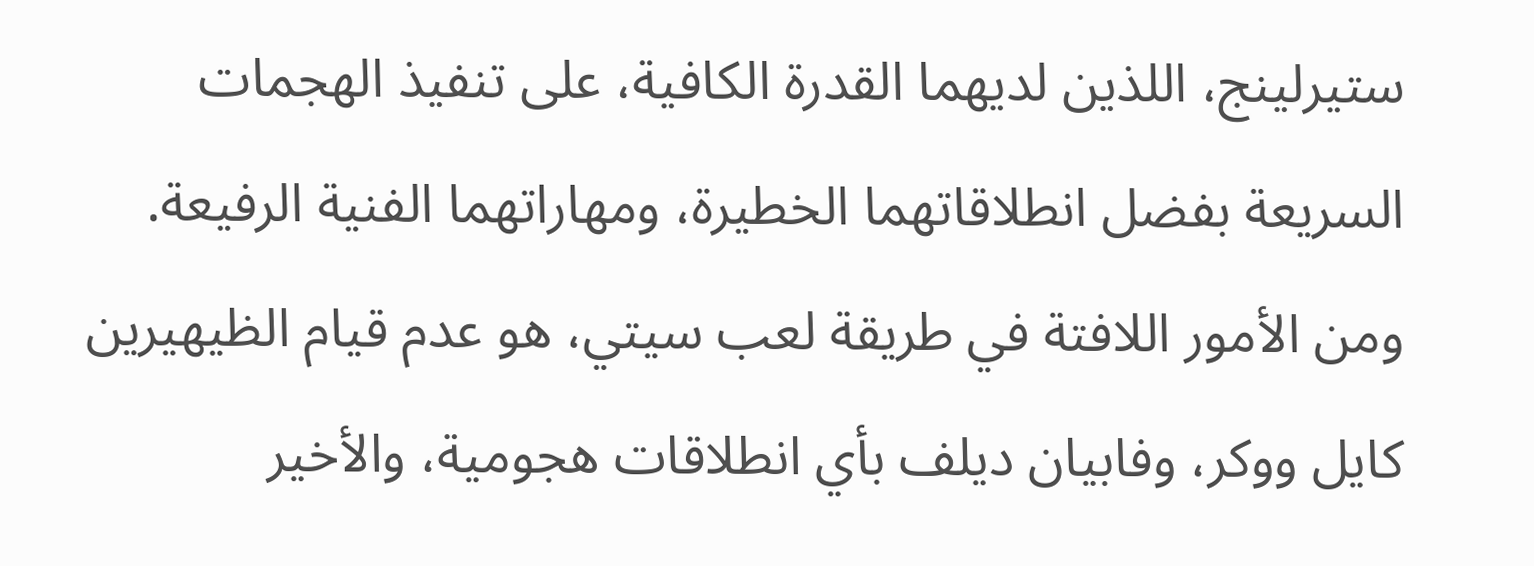ستيرلينج، اللذين لديهما القدرة الكافية، على تنفيذ الهجمات السريعة بفضل انطلاقاتهما الخطيرة، ومهاراتهما الفنية الرفيعة.
ومن الأمور اللافتة في طريقة لعب سيتي، هو عدم قيام الظيهيرين كايل ووكر، وفابيان ديلف بأي انطلاقات هجومية، والأخير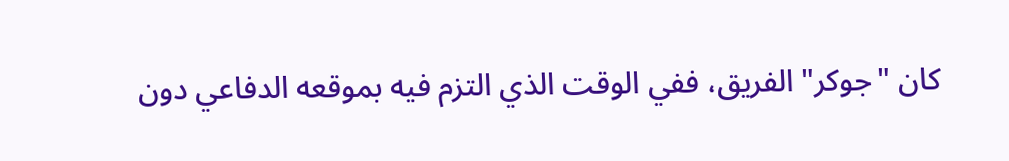كان "جوكر" الفريق، ففي الوقت الذي التزم فيه بموقعه الدفاعي دون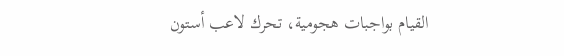القيام بواجبات هجومية، تحرك لاعب أستون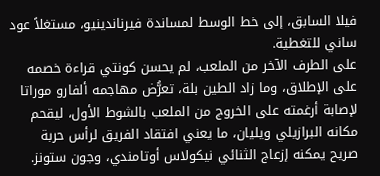فيلا السابق، إلى خط الوسط لمساندة فيرناندينيو، مستغلاً عود ساني للتغطية.
على الطرف الآخر من الملعب، لم يحسن كونتي قراءة خصمه على الإطلاق، وما زاد الطين بلة، تعرُّض مهاجمه ألفارو موراتا لإصابة أرغمته على الخروج من الملعب بالشوط الأول، ليقحم مكانه البرازيلي ويليان، ما يعني افتقاد الفريق لرأس حربة صريح يمكنه إزعاج الثنائي نيكولاس أوتامندي، وجون ستونز.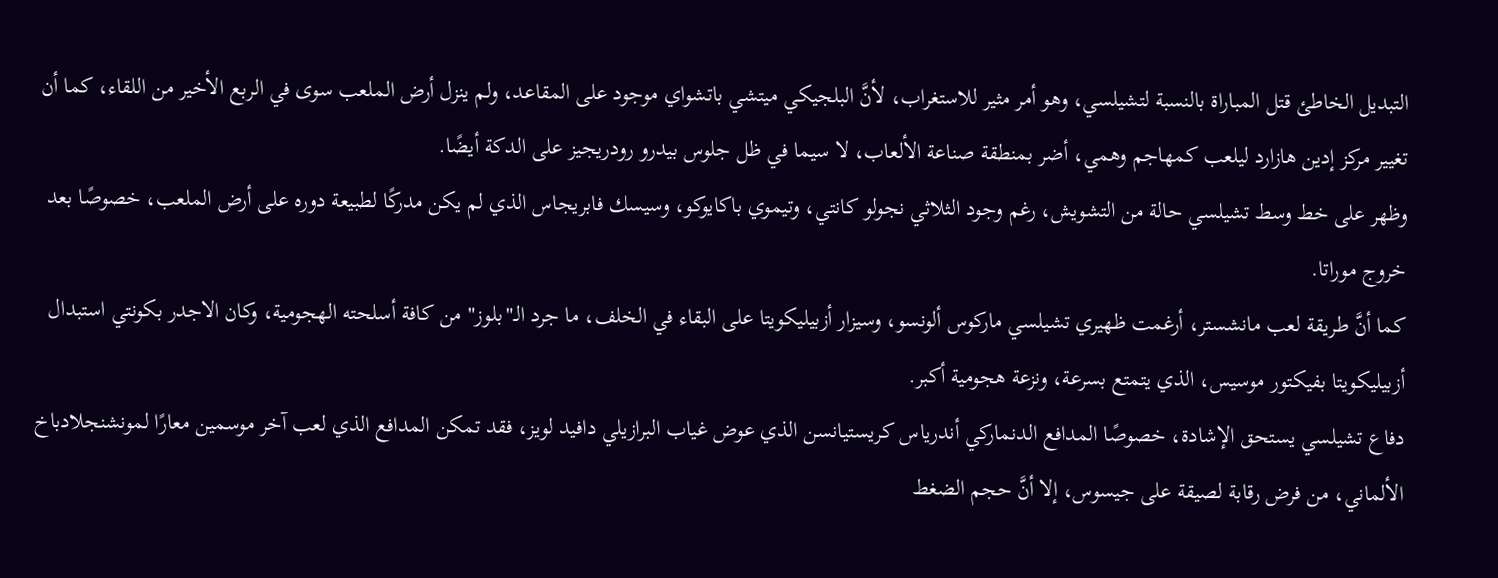التبديل الخاطئ قتل المباراة بالنسبة لتشيلسي، وهو أمر مثير للاستغراب، لأنَّ البلجيكي ميتشي باتشواي موجود على المقاعد، ولم ينزل أرض الملعب سوى في الربع الأخير من اللقاء، كما أن تغيير مركز إدين هازارد ليلعب كمهاجم وهمي، أضر بمنطقة صناعة الألعاب، لا سيما في ظل جلوس بيدرو رودريجيز على الدكة أيضًا.
وظهر على خط وسط تشيلسي حالة من التشويش، رغم وجود الثلاثي نجولو كانتي، وتيموي باكايوكو، وسيسك فابريجاس الذي لم يكن مدركًا لطبيعة دوره على أرض الملعب، خصوصًا بعد خروج موراتا.
كما أنَّ طريقة لعب مانشستر، أرغمت ظهيري تشيلسي ماركوس ألونسو، وسيزار أزبيليكويتا على البقاء في الخلف، ما جرد الـ"بلوز" من كافة أسلحته الهجومية، وكان الاجدر بكونتي استبدال أزبيليكويتا بفيكتور موسيس، الذي يتمتع بسرعة، ونزعة هجومية أكبر.
دفاع تشيلسي يستحق الإشادة، خصوصًا المدافع الدنماركي أندرياس كريستيانسن الذي عوض غياب البرازيلي دافيد لويز، فقد تمكن المدافع الذي لعب آخر موسمين معارًا لمونشنجلادباخ الألماني، من فرض رقابة لصيقة على جيسوس، إلا أنَّ حجم الضغط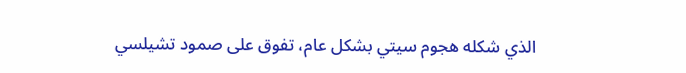الذي شكله هجوم سيتي بشكل عام، تفوق على صمود تشيلسي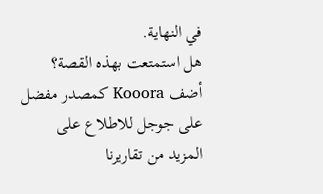في النهاية.
هل استمتعت بهذه القصة؟
أضف Kooora كمصدر مفضل على جوجل للاطلاع على المزيد من تقاريرنا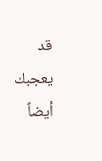قد يعجبك أيضاً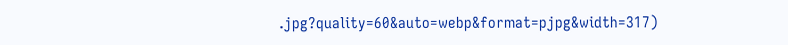.jpg?quality=60&auto=webp&format=pjpg&width=317)